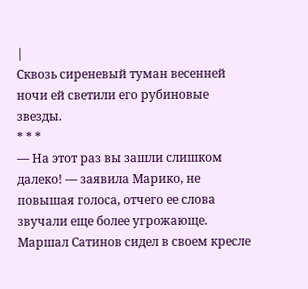|
Сквозь сиреневый туман весенней ночи ей светили его рубиновые звезды.
* * *
— На этот раз вы зашли слишком далеко! — заявила Марико, не повышая голоса, отчего ее слова звучали еще более угрожающе.
Маршал Сатинов сидел в своем кресле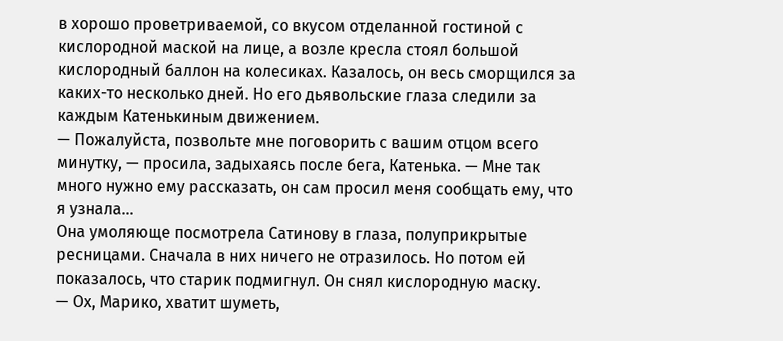в хорошо проветриваемой, со вкусом отделанной гостиной с кислородной маской на лице, а возле кресла стоял большой кислородный баллон на колесиках. Казалось, он весь сморщился за каких-то несколько дней. Но его дьявольские глаза следили за каждым Катенькиным движением.
— Пожалуйста, позвольте мне поговорить с вашим отцом всего минутку, — просила, задыхаясь после бега, Катенька. — Мне так много нужно ему рассказать, он сам просил меня сообщать ему, что я узнала…
Она умоляюще посмотрела Сатинову в глаза, полуприкрытые ресницами. Сначала в них ничего не отразилось. Но потом ей показалось, что старик подмигнул. Он снял кислородную маску.
— Ох, Марико, хватит шуметь,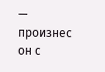— произнес он с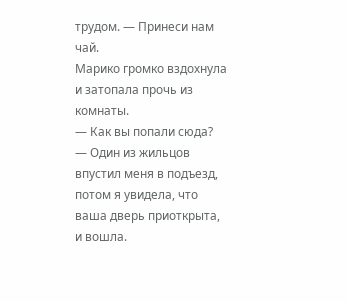трудом. — Принеси нам чай.
Марико громко вздохнула и затопала прочь из комнаты.
— Как вы попали сюда?
— Один из жильцов впустил меня в подъезд, потом я увидела, что ваша дверь приоткрыта, и вошла.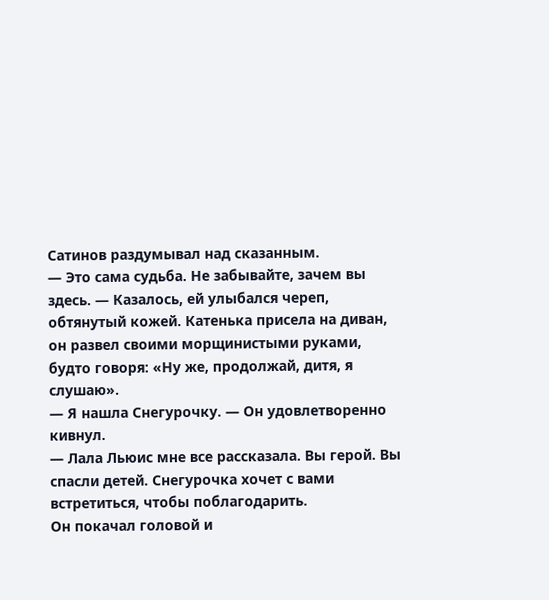Сатинов раздумывал над сказанным.
— Это сама судьба. Не забывайте, зачем вы здесь. — Казалось, ей улыбался череп, обтянутый кожей. Катенька присела на диван, он развел своими морщинистыми руками, будто говоря: «Ну же, продолжай, дитя, я слушаю».
— Я нашла Снегурочку. — Он удовлетворенно кивнул.
— Лала Льюис мне все рассказала. Вы герой. Вы спасли детей. Снегурочка хочет с вами встретиться, чтобы поблагодарить.
Он покачал головой и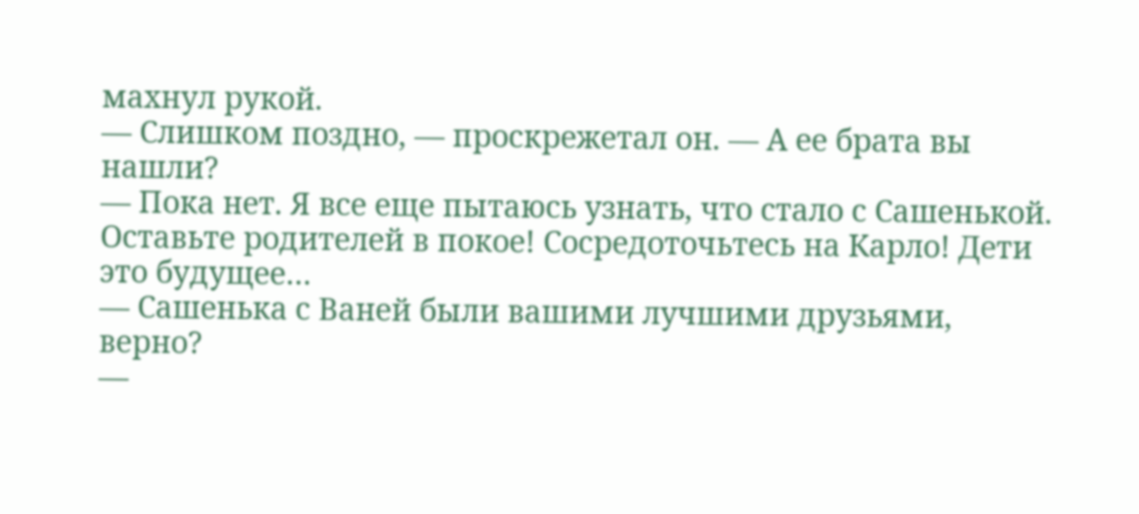махнул рукой.
— Слишком поздно, — проскрежетал он. — А ее брата вы нашли?
— Пока нет. Я все еще пытаюсь узнать, что стало с Сашенькой. Оставьте родителей в покое! Сосредоточьтесь на Карло! Дети это будущее…
— Сашенька с Ваней были вашими лучшими друзьями, верно?
—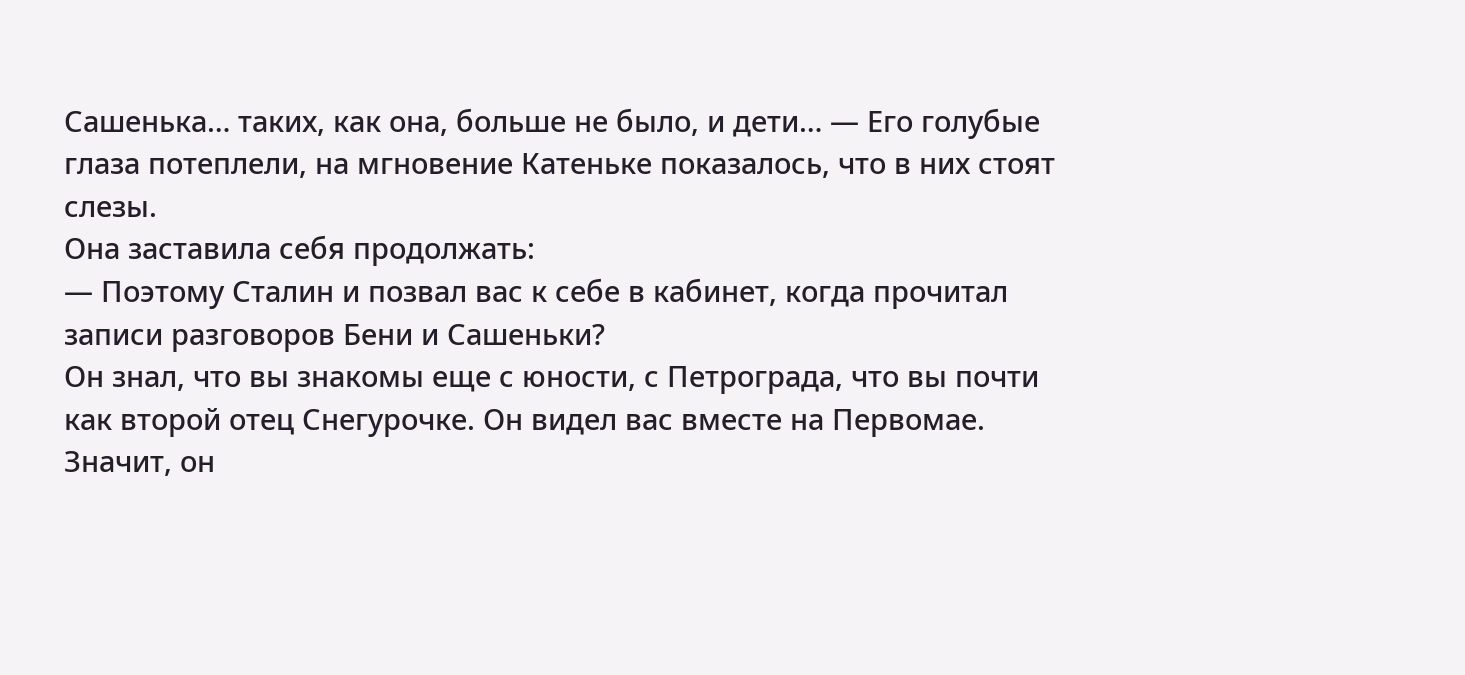Сашенька… таких, как она, больше не было, и дети… — Его голубые глаза потеплели, на мгновение Катеньке показалось, что в них стоят слезы.
Она заставила себя продолжать:
— Поэтому Сталин и позвал вас к себе в кабинет, когда прочитал записи разговоров Бени и Сашеньки?
Он знал, что вы знакомы еще с юности, с Петрограда, что вы почти как второй отец Снегурочке. Он видел вас вместе на Первомае. Значит, он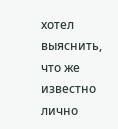хотел выяснить, что же известно лично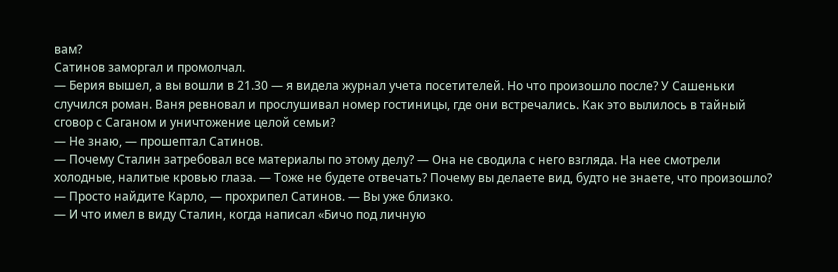вам?
Сатинов заморгал и промолчал.
— Берия вышел, а вы вошли в 21.30 — я видела журнал учета посетителей. Но что произошло после? У Сашеньки случился роман. Ваня ревновал и прослушивал номер гостиницы, где они встречались. Как это вылилось в тайный сговор с Саганом и уничтожение целой семьи?
— Не знаю, — прошептал Сатинов.
— Почему Сталин затребовал все материалы по этому делу? — Она не сводила с него взгляда. На нее смотрели холодные, налитые кровью глаза. — Тоже не будете отвечать? Почему вы делаете вид, будто не знаете, что произошло?
— Просто найдите Карло, — прохрипел Сатинов. — Вы уже близко.
— И что имел в виду Сталин, когда написал «Бичо под личную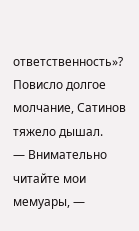ответственность»?
Повисло долгое молчание, Сатинов тяжело дышал.
— Внимательно читайте мои мемуары, —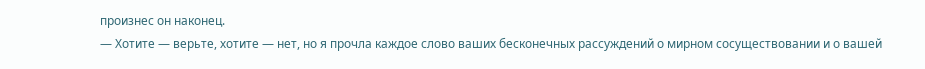произнес он наконец.
— Хотите — верьте, хотите — нет, но я прочла каждое слово ваших бесконечных рассуждений о мирном сосуществовании и о вашей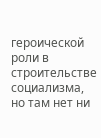героической роли в строительстве социализма, но там нет ни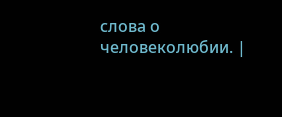слова о человеколюбии. |